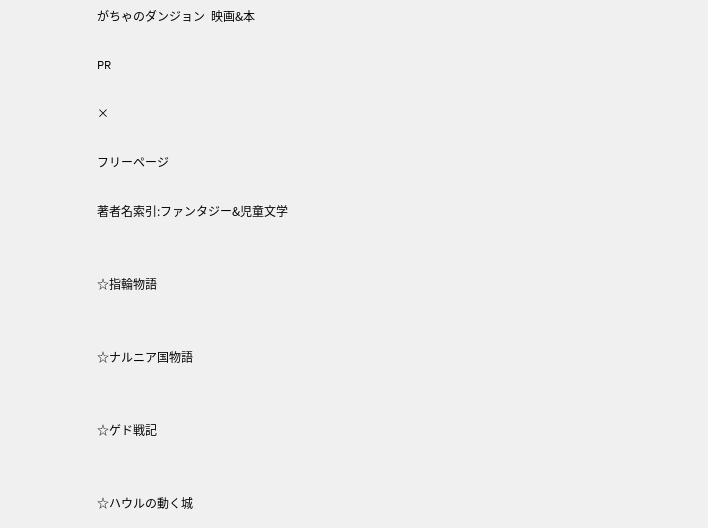がちゃのダンジョン  映画&本

PR

×

フリーページ

著者名索引:ファンタジー&児童文学


☆指輪物語


☆ナルニア国物語


☆ゲド戦記


☆ハウルの動く城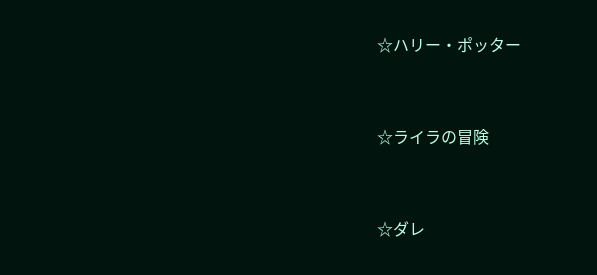☆ハリー・ポッター


☆ライラの冒険


☆ダレ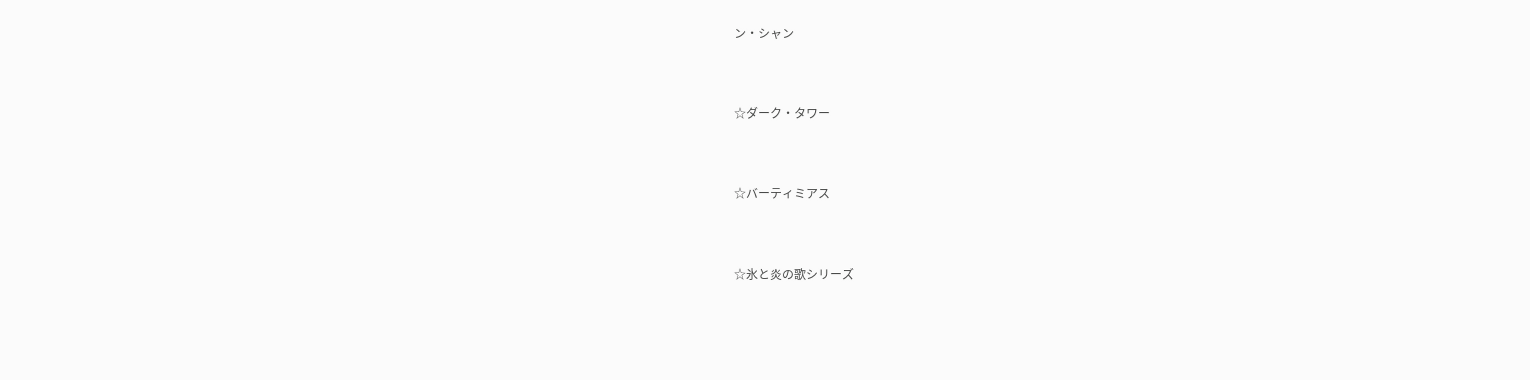ン・シャン


☆ダーク・タワー


☆バーティミアス


☆氷と炎の歌シリーズ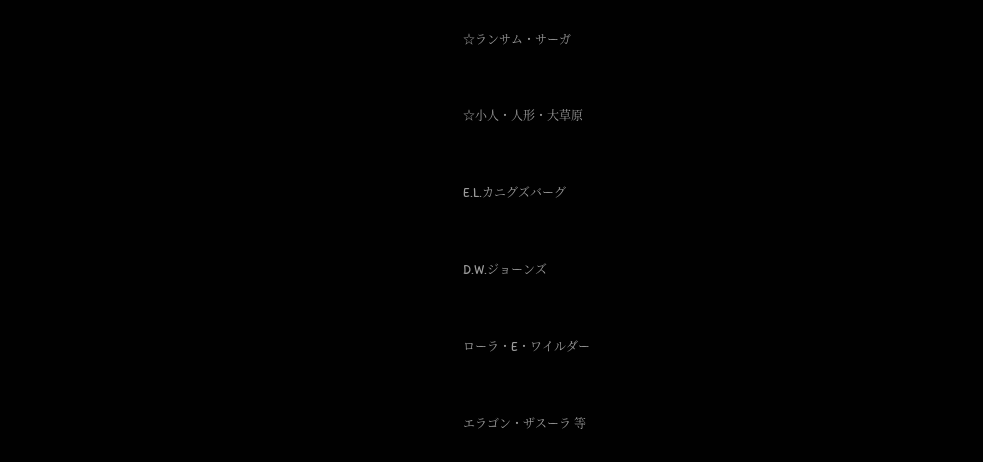☆ランサム・サーガ


☆小人・人形・大草原


E.L.カニグズバーグ


D.W.ジョーンズ


ローラ・E・ワイルダー


エラゴン・ザスーラ 等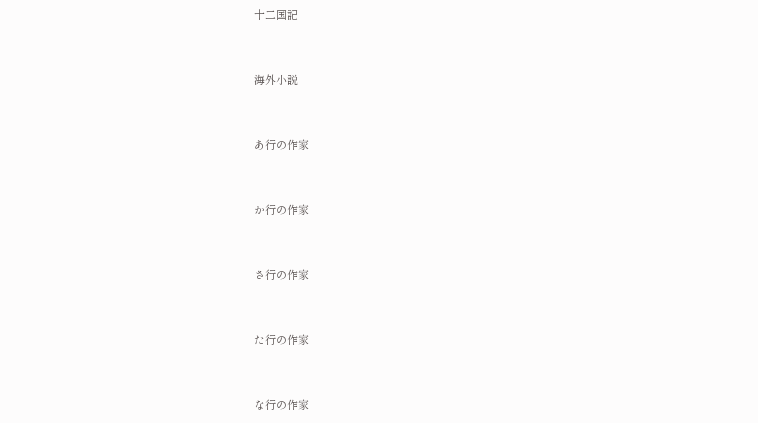十二国記


海外小説


あ行の作家


か行の作家


さ行の作家


た行の作家


な行の作家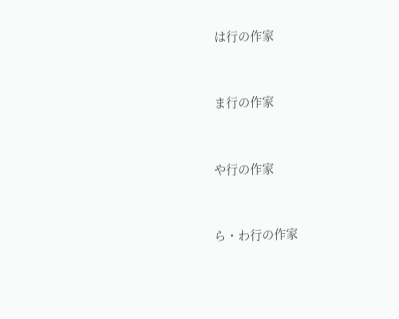は行の作家


ま行の作家


や行の作家


ら・わ行の作家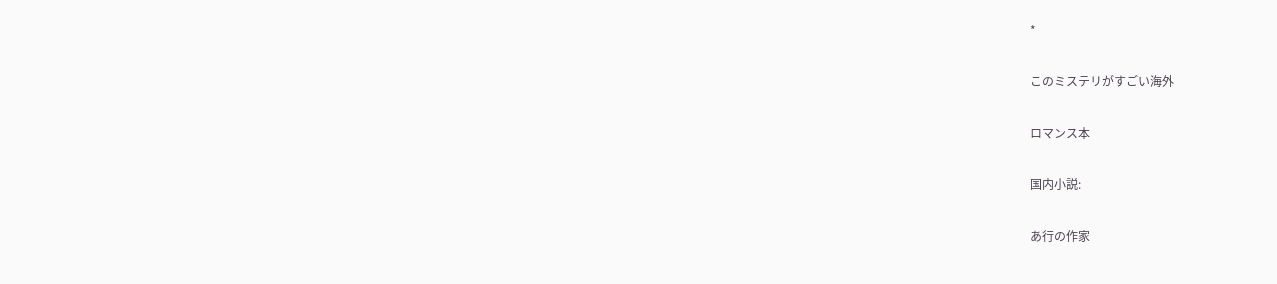*


このミステリがすごい海外


ロマンス本


国内小説:


あ行の作家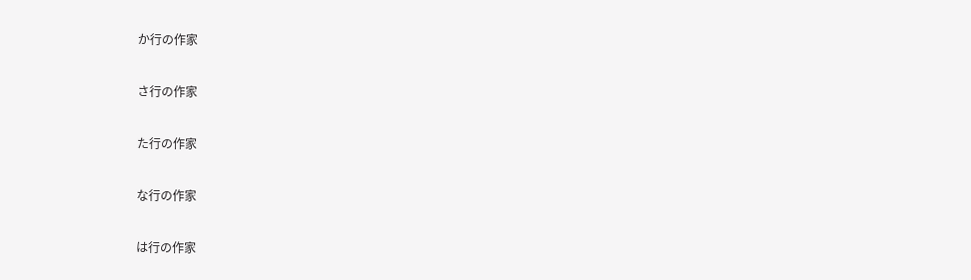か行の作家


さ行の作家


た行の作家


な行の作家


は行の作家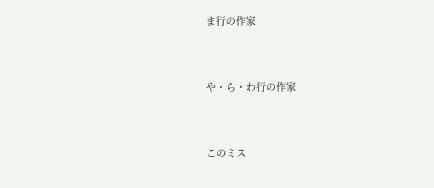ま行の作家


や・ら・わ行の作家


このミス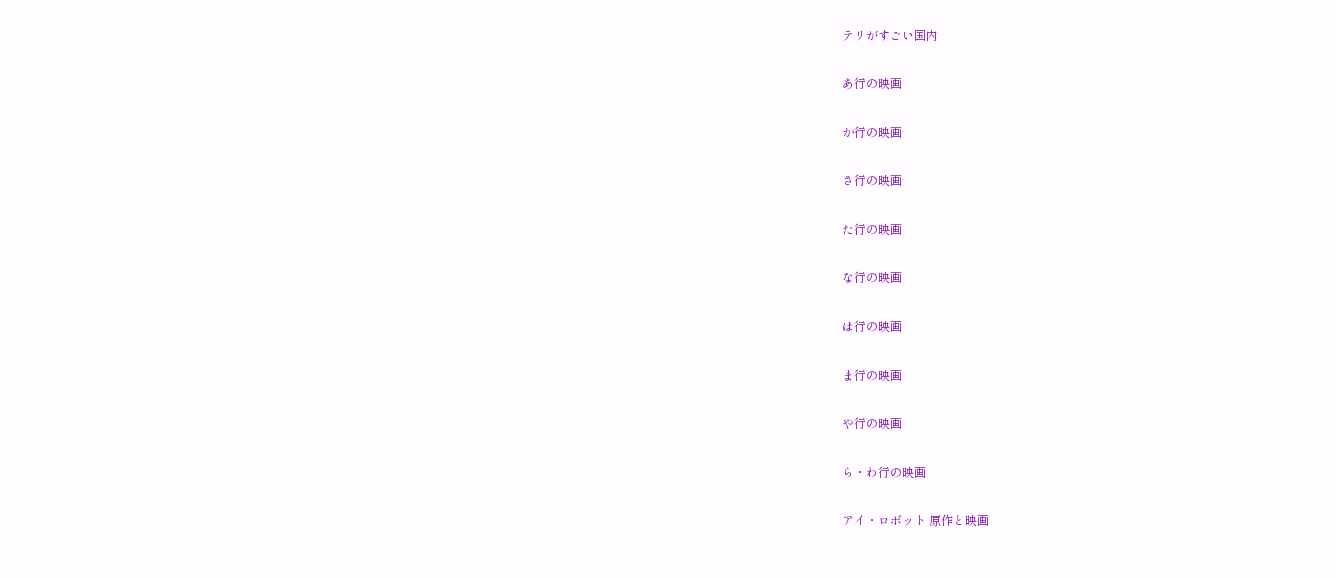テリがすごい国内


あ行の映画


か行の映画


さ行の映画


た行の映画


な行の映画


は行の映画


ま行の映画


や行の映画


ら・わ行の映画


アイ・ロボット 原作と映画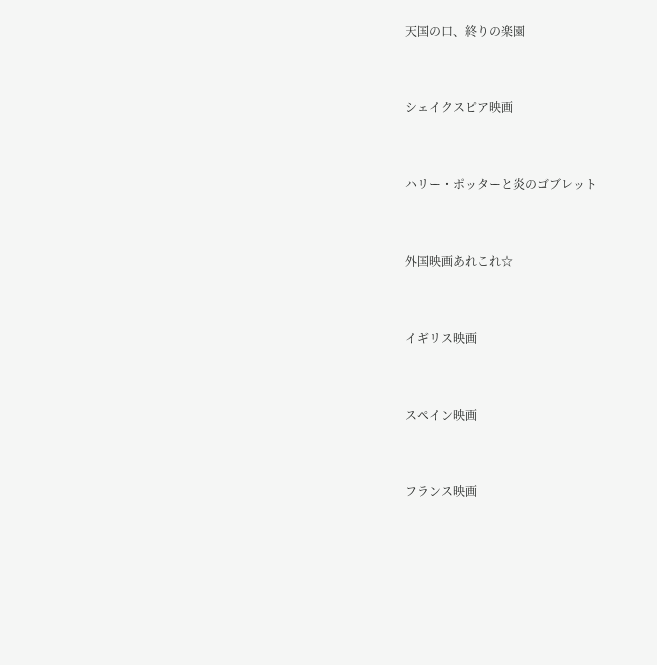天国の口、終りの楽園


シェイクスピア映画


ハリー・ポッターと炎のゴブレット


外国映画あれこれ☆


イギリス映画


スペイン映画


フランス映画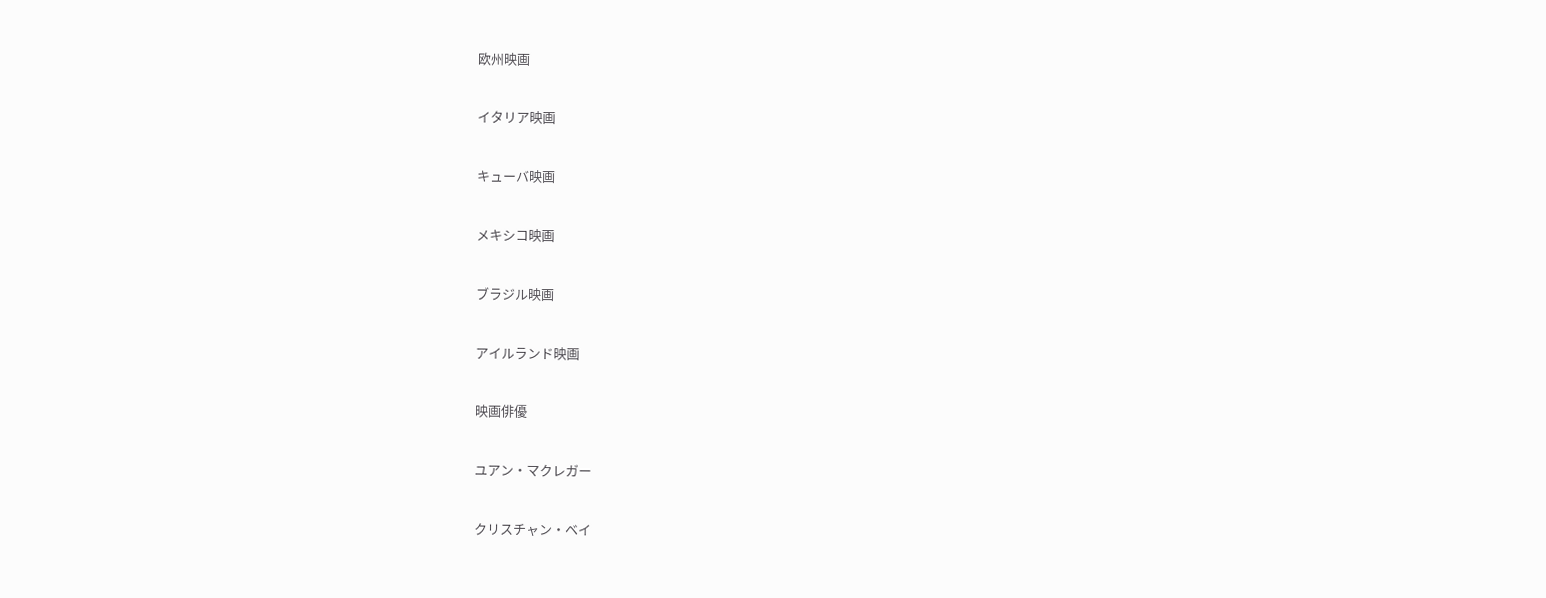欧州映画


イタリア映画


キューバ映画


メキシコ映画


ブラジル映画


アイルランド映画


映画俳優


ユアン・マクレガー


クリスチャン・ベイ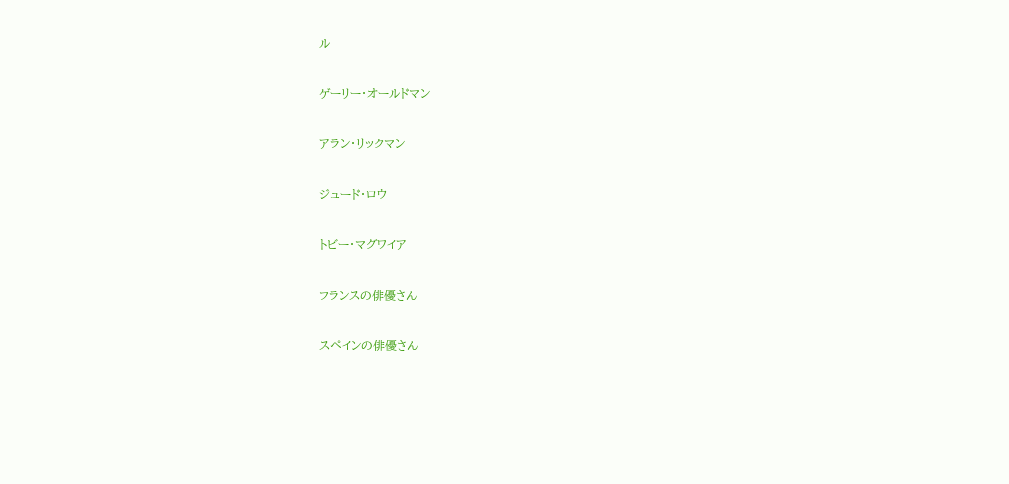ル


ゲーリー・オールドマン


アラン・リックマン


ジュード・ロウ


トビー・マグワイア


フランスの俳優さん


スペインの俳優さん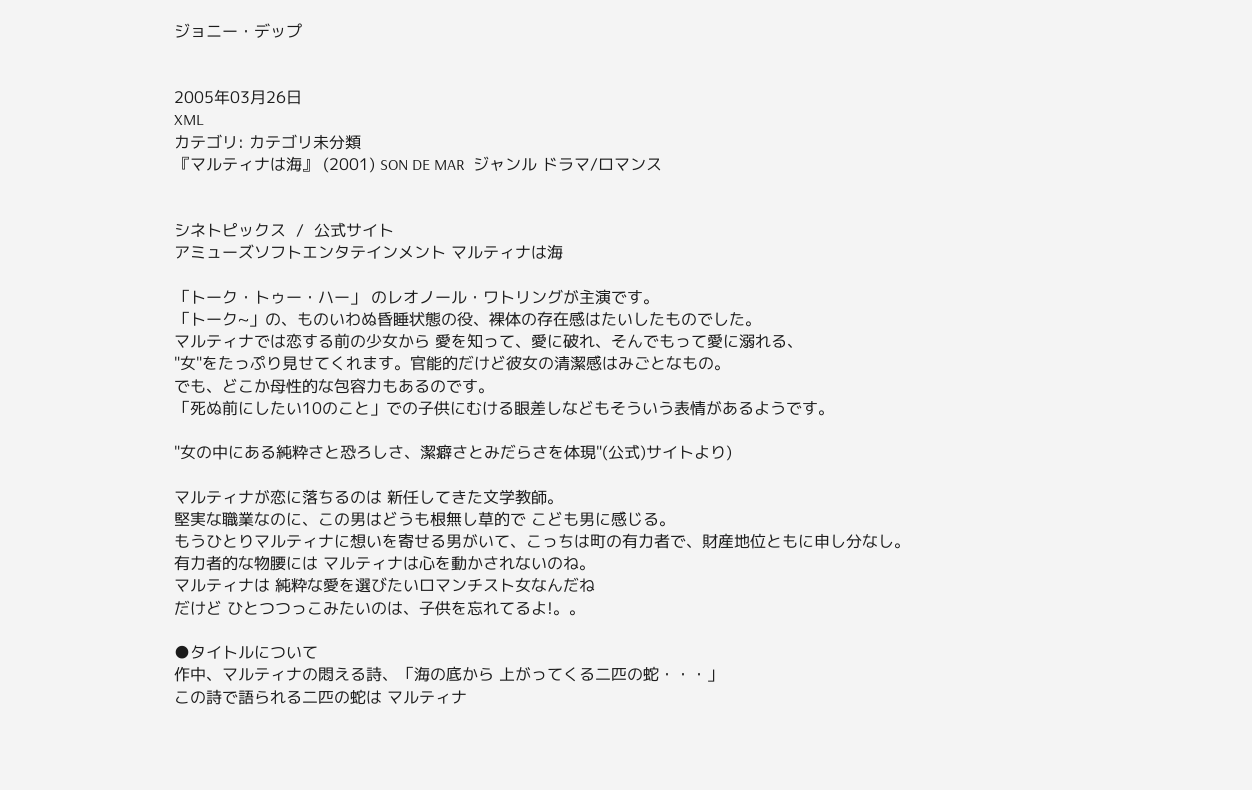ジョニー・デップ


2005年03月26日
XML
カテゴリ: カテゴリ未分類
『マルティナは海』 (2001) SON DE MAR  ジャンル ドラマ/ロマンス


シネトピックス  /  公式サイト
アミューズソフトエンタテインメント マルティナは海

「トーク・トゥー・ハー」 のレオノール・ワトリングが主演です。
「トーク~」の、ものいわぬ昏睡状態の役、裸体の存在感はたいしたものでした。
マルティナでは恋する前の少女から 愛を知って、愛に破れ、そんでもって愛に溺れる、
"女"をたっぷり見せてくれます。官能的だけど彼女の清潔感はみごとなもの。
でも、どこか母性的な包容力もあるのです。
「死ぬ前にしたい10のこと」での子供にむける眼差しなどもそういう表情があるようです。

"女の中にある純粋さと恐ろしさ、潔癖さとみだらさを体現"(公式)サイトより)

マルティナが恋に落ちるのは 新任してきた文学教師。
堅実な職業なのに、この男はどうも根無し草的で こども男に感じる。
もうひとりマルティナに想いを寄せる男がいて、こっちは町の有力者で、財産地位ともに申し分なし。
有力者的な物腰には マルティナは心を動かされないのね。
マルティナは 純粋な愛を選びたいロマンチスト女なんだね
だけど ひとつつっこみたいのは、子供を忘れてるよ!。。

●タイトルについて
作中、マルティナの悶える詩、「海の底から 上がってくる二匹の蛇・・・」
この詩で語られる二匹の蛇は マルティナ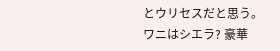とウリセスだと思う。
ワニはシエラ? 豪華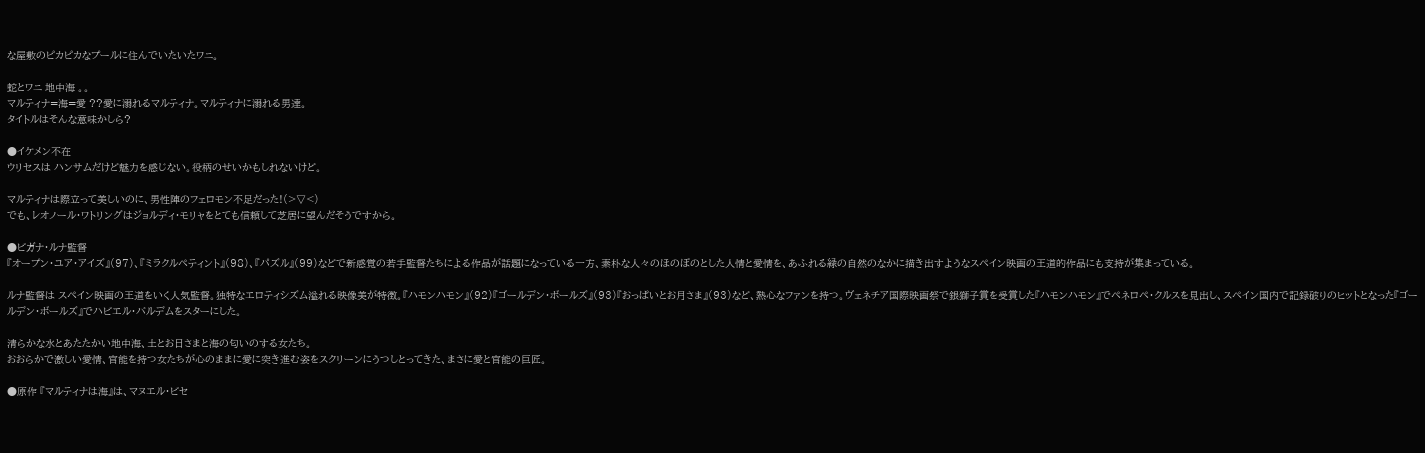な屋敷のピカピカなプールに住んでいたいたワニ。

蛇とワニ 地中海 。。
マルティナ=海=愛 ??愛に溺れるマルティナ。マルティナに溺れる男達。
タイトルはそんな意味かしら?

●イケメン不在
ウリセスは ハンサムだけど魅力を感じない。役柄のせいかもしれないけど。

マルティナは際立って美しいのに、男性陣のフェロモン不足だった!(>▽<)
でも、レオノール・ワトリングはジョルディ・モリャをとても信頼して芝居に望んだそうですから。

●ビガナ・ルナ監督
『オープン・ユア・アイズ』(97)、『ミラクルペティント』(98)、『パズル』(99)などで新感覚の若手監督たちによる作品が話題になっている一方、素朴な人々のほのぼのとした人情と愛情を、あふれる緑の自然のなかに描き出すようなスペイン映画の王道的作品にも支持が集まっている。

ルナ監督は スペイン映画の王道をいく人気監督。独特なエロティシズム溢れる映像美が特徴。『ハモンハモン』(92)『ゴールデン・ボールズ』(93)『おっぱいとお月さま』(93)など、熱心なファンを持つ。ヴェネチア国際映画祭で銀獅子賞を受賞した『ハモンハモン』でペネロペ・クルスを見出し、スペイン国内で記録破りのヒットとなった『ゴールデン・ボールズ』でハビエル・バルデムをスターにした。

清らかな水とあたたかい地中海、土とお日さまと海の匂いのする女たち。
おおらかで激しい愛情、官能を持つ女たちが心のままに愛に突き進む姿をスクリーンにうつしとってきた、まさに愛と官能の巨匠。

●原作 『マルティナは海』は、マヌエル・ビセ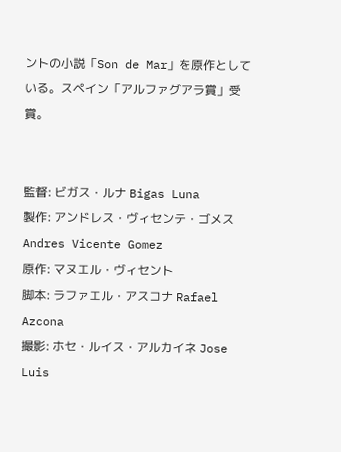ントの小説「Son de Mar」を原作としている。スペイン「アルファグアラ賞」受賞。


監督: ビガス・ルナ Bigas Luna
製作: アンドレス・ヴィセンテ・ゴメス Andres Vicente Gomez
原作: マヌエル・ヴィセント
脚本: ラファエル・アスコナ Rafael Azcona
撮影: ホセ・ルイス・アルカイネ Jose Luis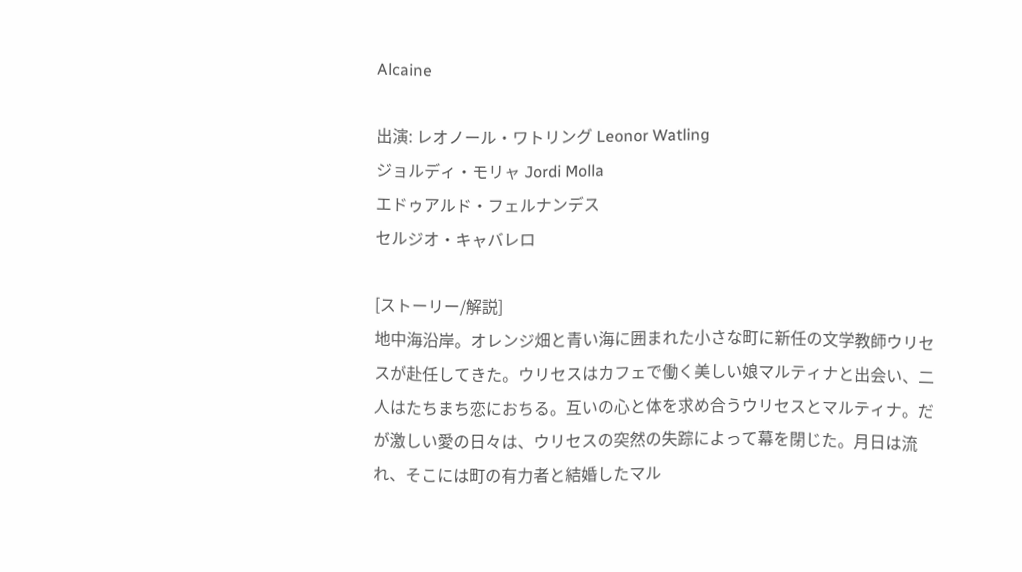Alcaine

出演: レオノール・ワトリング Leonor Watling
ジョルディ・モリャ Jordi Molla
エドゥアルド・フェルナンデス
セルジオ・キャバレロ

[ストーリー/解説]
地中海沿岸。オレンジ畑と青い海に囲まれた小さな町に新任の文学教師ウリセスが赴任してきた。ウリセスはカフェで働く美しい娘マルティナと出会い、二人はたちまち恋におちる。互いの心と体を求め合うウリセスとマルティナ。だが激しい愛の日々は、ウリセスの突然の失踪によって幕を閉じた。月日は流れ、そこには町の有力者と結婚したマル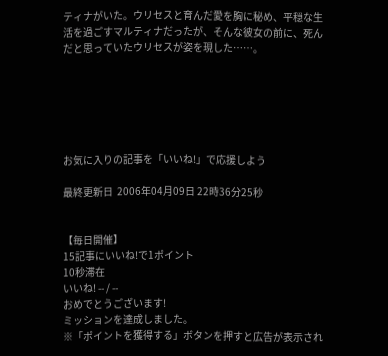ティナがいた。ウリセスと育んだ愛を胸に秘め、平穏な生活を過ごすマルティナだったが、そんな彼女の前に、死んだと思っていたウリセスが姿を現した……。






お気に入りの記事を「いいね!」で応援しよう

最終更新日  2006年04月09日 22時36分25秒


【毎日開催】
15記事にいいね!で1ポイント
10秒滞在
いいね! -- / --
おめでとうございます!
ミッションを達成しました。
※「ポイントを獲得する」ボタンを押すと広告が表示され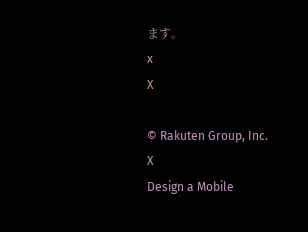ます。
x
X

© Rakuten Group, Inc.
X
Design a Mobile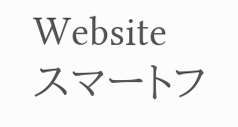Website
スマートフ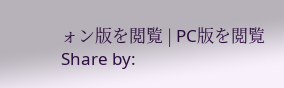ォン版を閲覧 | PC版を閲覧
Share by: